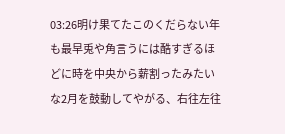03:26明け果てたこのくだらない年も最早兎や角言うには酷すぎるほどに時を中央から薪割ったみたいな2月を鼓動してやがる、右往左往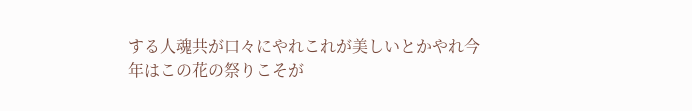する人魂共が口々にやれこれが美しいとかやれ今年はこの花の祭りこそが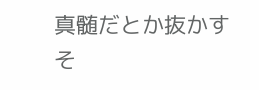真髄だとか抜かすそ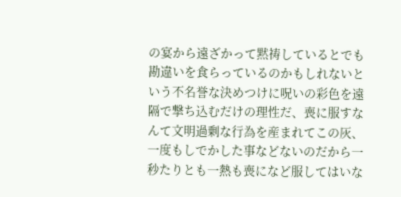の宴から遠ざかって黙祷しているとでも勘違いを食らっているのかもしれないという不名誉な決めつけに呪いの彩色を遠隔で撃ち込むだけの理性だ、喪に服すなんて文明過剰な行為を産まれてこの灰、一度もしでかした事などないのだから一秒たりとも一熱も喪になど服してはいな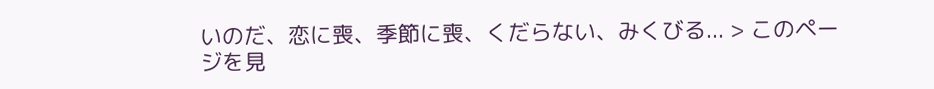いのだ、恋に喪、季節に喪、くだらない、みくびる... > このページを見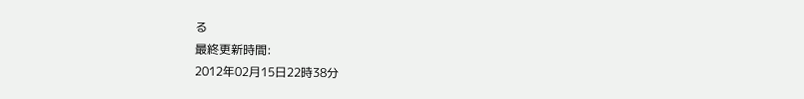る
最終更新時間:
2012年02月15日22時38分